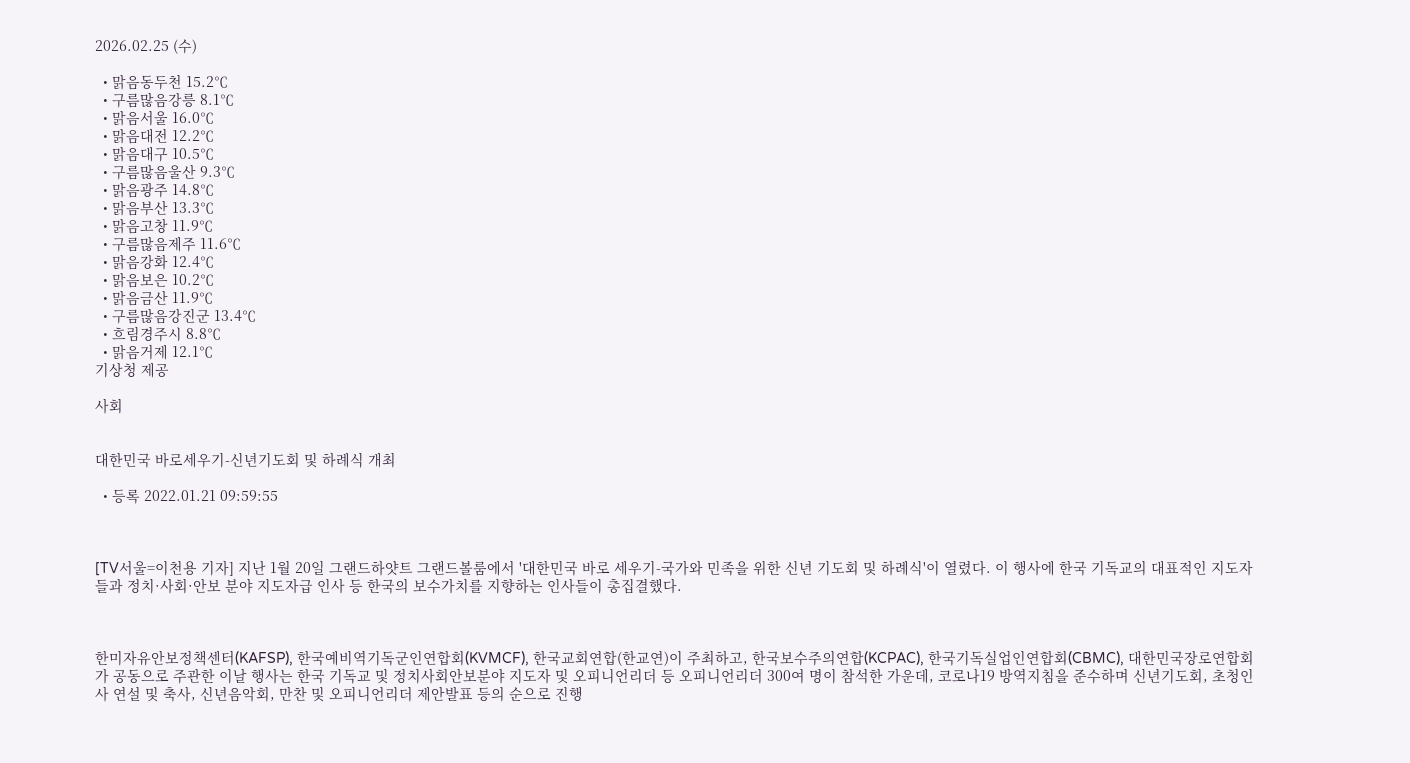2026.02.25 (수)

  • 맑음동두천 15.2℃
  • 구름많음강릉 8.1℃
  • 맑음서울 16.0℃
  • 맑음대전 12.2℃
  • 맑음대구 10.5℃
  • 구름많음울산 9.3℃
  • 맑음광주 14.8℃
  • 맑음부산 13.3℃
  • 맑음고창 11.9℃
  • 구름많음제주 11.6℃
  • 맑음강화 12.4℃
  • 맑음보은 10.2℃
  • 맑음금산 11.9℃
  • 구름많음강진군 13.4℃
  • 흐림경주시 8.8℃
  • 맑음거제 12.1℃
기상청 제공

사회


대한민국 바로세우기-신년기도회 및 하례식 개최

  • 등록 2022.01.21 09:59:55



[TV서울=이천용 기자] 지난 1월 20일 그랜드하얏트 그랜드볼룸에서 '대한민국 바로 세우기-국가와 민족을 위한 신년 기도회 및 하례식'이 열렸다. 이 행사에 한국 기독교의 대표적인 지도자들과 정치·사회·안보 분야 지도자급 인사 등 한국의 보수가치를 지향하는 인사들이 총집결했다.



한미자유안보정책센터(KAFSP), 한국예비역기독군인연합회(KVMCF), 한국교회연합(한교연)이 주최하고, 한국보수주의연합(KCPAC), 한국기독실업인연합회(CBMC), 대한민국장로연합회가 공동으로 주관한 이날 행사는 한국 기독교 및 정치사회안보분야 지도자 및 오피니언리더 등 오피니언리더 300여 명이 참석한 가운데, 코로나19 방역지침을 준수하며 신년기도회, 초청인사 연설 및 축사, 신년음악회, 만찬 및 오피니언리더 제안발표 등의 순으로 진행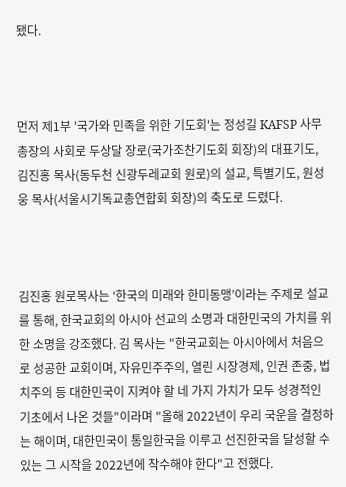됐다.



먼저 제1부 '국가와 민족을 위한 기도회'는 정성길 KAFSP 사무총장의 사회로 두상달 장로(국가조찬기도회 회장)의 대표기도, 김진홍 목사(동두천 신광두레교회 원로)의 설교, 특별기도, 원성웅 목사(서울시기독교총연합회 회장)의 축도로 드렸다.



김진홍 원로목사는 ‘한국의 미래와 한미동맹’이라는 주제로 설교를 통해, 한국교회의 아시아 선교의 소명과 대한민국의 가치를 위한 소명을 강조했다. 김 목사는 "한국교회는 아시아에서 처음으로 성공한 교회이며, 자유민주주의, 열린 시장경제, 인권 존중, 법치주의 등 대한민국이 지켜야 할 네 가지 가치가 모두 성경적인 기초에서 나온 것들"이라며 "올해 2022년이 우리 국운을 결정하는 해이며, 대한민국이 통일한국을 이루고 선진한국을 달성할 수 있는 그 시작을 2022년에 착수해야 한다"고 전했다.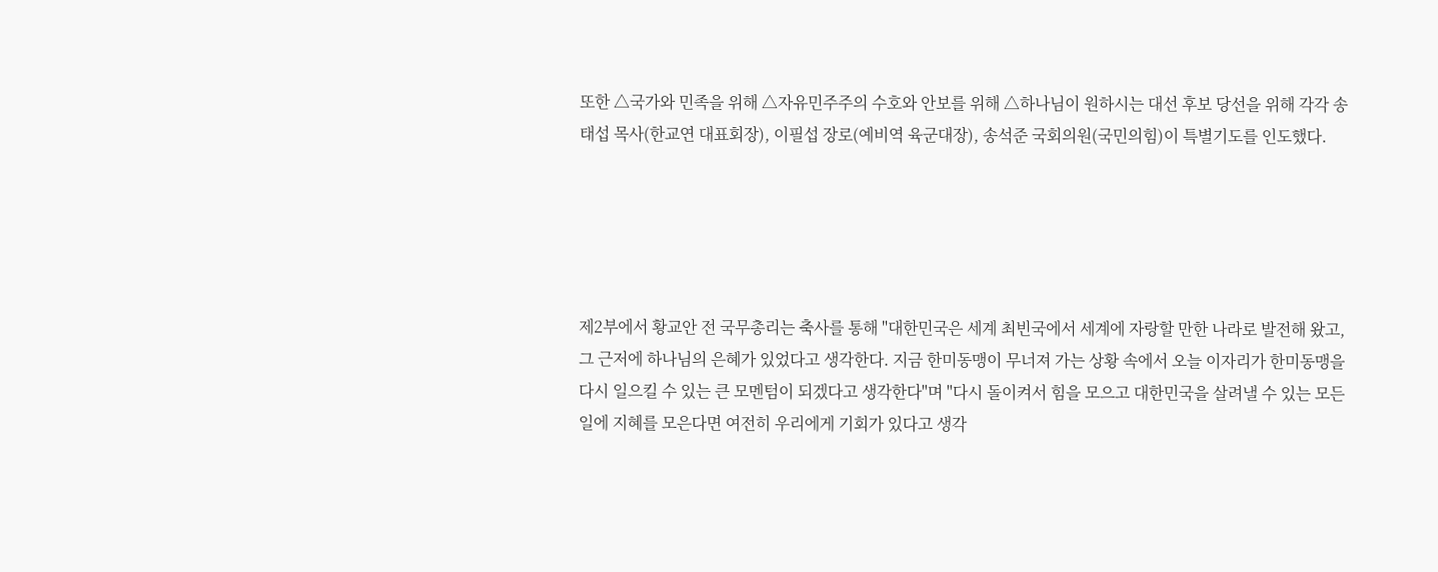또한 △국가와 민족을 위해 △자유민주주의 수호와 안보를 위해 △하나님이 원하시는 대선 후보 당선을 위해 각각 송태섭 목사(한교연 대표회장), 이필섭 장로(예비역 육군대장), 송석준 국회의원(국민의힘)이 특별기도를 인도했다.





제2부에서 황교안 전 국무총리는 축사를 통해 "대한민국은 세계 최빈국에서 세계에 자랑할 만한 나라로 발전해 왔고, 그 근저에 하나님의 은혜가 있었다고 생각한다. 지금 한미동맹이 무너져 가는 상황 속에서 오늘 이자리가 한미동맹을 다시 일으킬 수 있는 큰 모멘텀이 되겠다고 생각한다"며 "다시 돌이켜서 힘을 모으고 대한민국을 살려낼 수 있는 모든 일에 지혜를 모은다면 여전히 우리에게 기회가 있다고 생각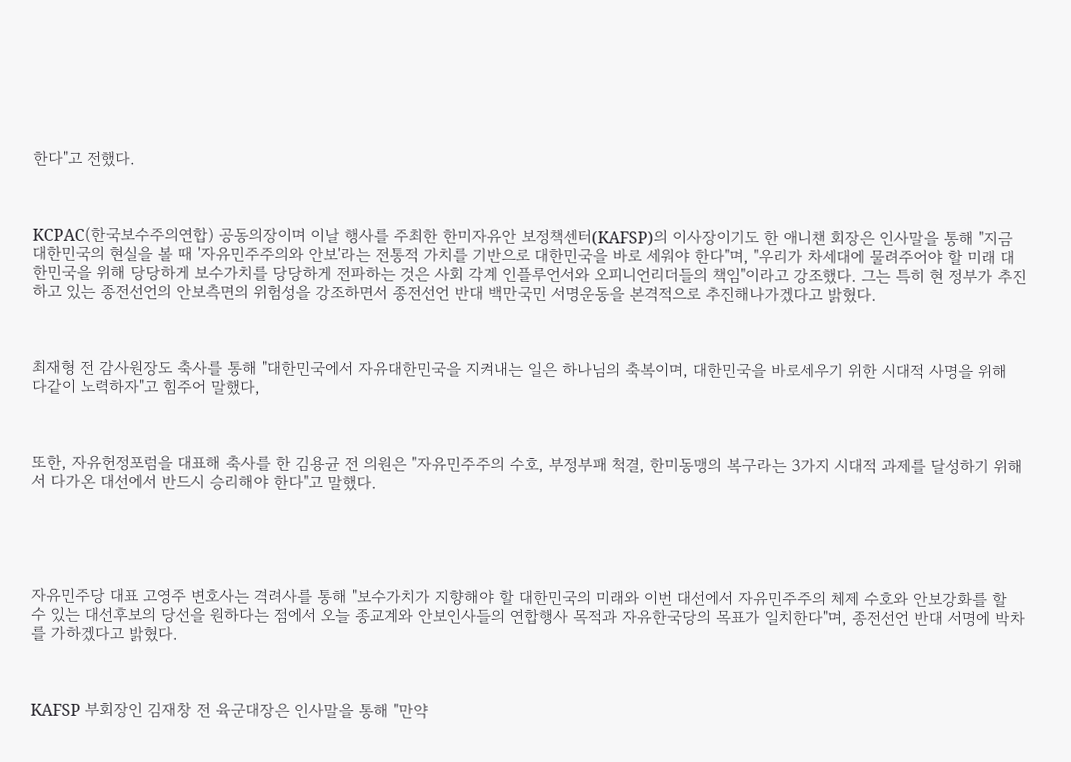한다"고 전했다.



KCPAC(한국보수주의연합) 공동의장이며 이날 행사를 주최한 한미자유안 보정책센터(KAFSP)의 이사장이기도 한 애니챈 회장은 인사말을 통해 "지금 대한민국의 현실을 볼 때 '자유민주주의와 안보'라는 전통적 가치를 기반으로 대한민국을 바로 세워야 한다"며, "우리가 차세대에 물려주어야 할 미래 대한민국을 위해 당당하게 보수가치를 당당하게 전파하는 것은 사회 각계 인플루언서와 오피니언리더들의 책임"이라고 강조했다. 그는 특히 현 정부가 추진하고 있는 종전선언의 안보측면의 위험성을 강조하면서 종전선언 반대 백만국민 서명운동을 본격적으로 추진해나가겠다고 밝혔다.



최재형 전 감사원장도 축사를 통해 "대한민국에서 자유대한민국을 지켜내는 일은 하나님의 축복이며, 대한민국을 바로세우기 위한 시대적 사명을 위해 다같이 노력하자"고 힘주어 말했다,



또한, 자유헌정포럼을 대표해 축사를 한 김용균 전 의원은 "자유민주주의 수호, 부정부패 척결, 한미동맹의 복구라는 3가지 시대적 과제를 달성하기 위해서 다가온 대선에서 반드시 승리해야 한다"고 말했다.





자유민주당 대표 고영주 변호사는 격려사를 통해 "보수가치가 지향해야 할 대한민국의 미래와 이번 대선에서 자유민주주의 체제 수호와 안보강화를 할 수 있는 대선후보의 당선을 원하다는 점에서 오늘 종교계와 안보인사들의 연합행사 목적과 자유한국당의 목표가 일치한다"며, 종전선언 반대 서명에 박차를 가하겠다고 밝혔다.



KAFSP 부회장인 김재창 전 육군대장은 인사말을 통해 "만약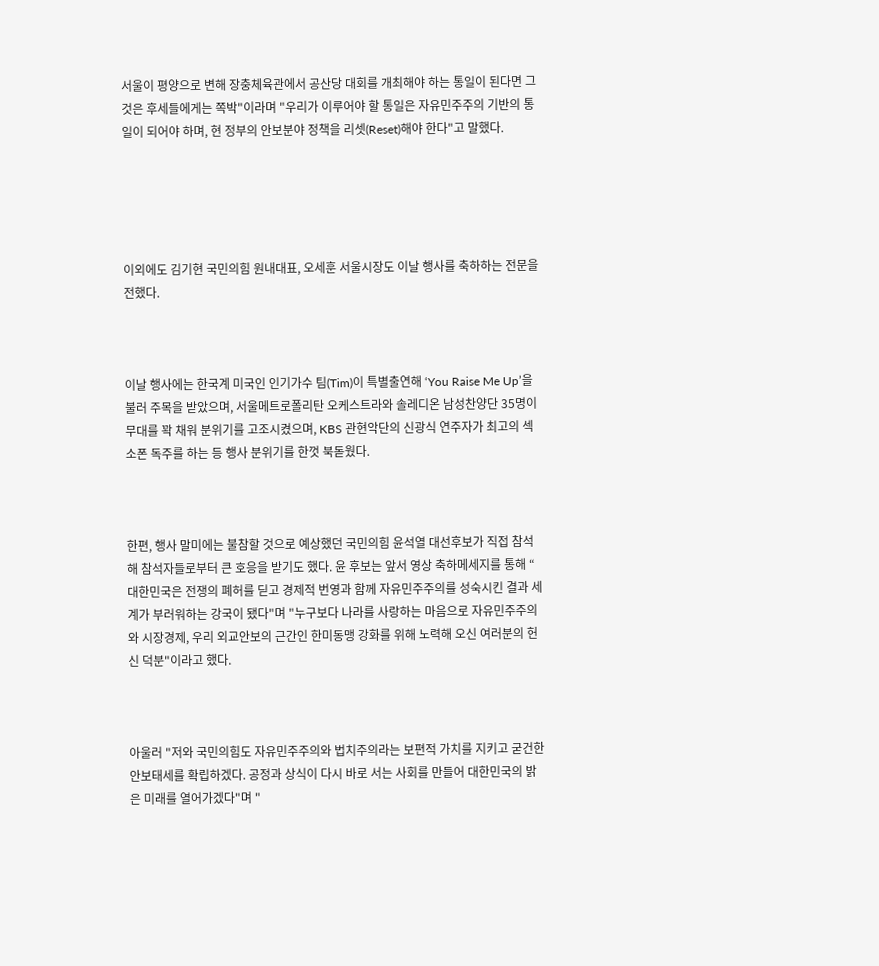서울이 평양으로 변해 장충체육관에서 공산당 대회를 개최해야 하는 통일이 된다면 그것은 후세들에게는 쪽박"이라며 "우리가 이루어야 할 통일은 자유민주주의 기반의 통일이 되어야 하며, 현 정부의 안보분야 정책을 리셋(Reset)해야 한다"고 말했다.





이외에도 김기현 국민의힘 원내대표, 오세훈 서울시장도 이날 행사를 축하하는 전문을 전했다.



이날 행사에는 한국계 미국인 인기가수 팀(Tim)이 특별출연해 ‘You Raise Me Up’을 불러 주목을 받았으며, 서울메트로폴리탄 오케스트라와 솔레디온 남성찬양단 35명이 무대를 꽉 채워 분위기를 고조시켰으며, KBS 관현악단의 신광식 연주자가 최고의 섹소폰 독주를 하는 등 행사 분위기를 한껏 북돋웠다.



한편, 행사 말미에는 불참할 것으로 예상했던 국민의힘 윤석열 대선후보가 직접 참석해 참석자들로부터 큰 호응을 받기도 했다. 윤 후보는 앞서 영상 축하메세지를 통해 “ 대한민국은 전쟁의 폐허를 딛고 경제적 번영과 함께 자유민주주의를 성숙시킨 결과 세계가 부러워하는 강국이 됐다"며 "누구보다 나라를 사랑하는 마음으로 자유민주주의와 시장경제, 우리 외교안보의 근간인 한미동맹 강화를 위해 노력해 오신 여러분의 헌신 덕분"이라고 했다.



아울러 "저와 국민의힘도 자유민주주의와 법치주의라는 보편적 가치를 지키고 굳건한 안보태세를 확립하겠다. 공정과 상식이 다시 바로 서는 사회를 만들어 대한민국의 밝은 미래를 열어가겠다"며 "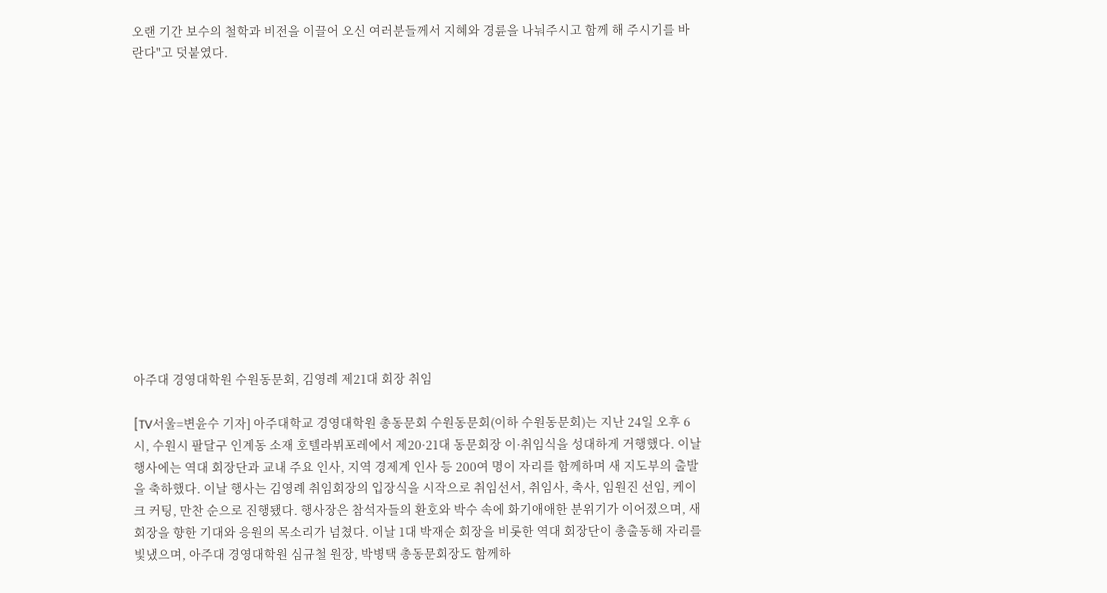오랜 기간 보수의 철학과 비전을 이끌어 오신 여러분들께서 지혜와 경륜을 나눠주시고 함께 해 주시기를 바란다"고 덧붙였다.














아주대 경영대학원 수원동문회, 김영례 제21대 회장 취임

[TV서울=변윤수 기자] 아주대학교 경영대학원 총동문회 수원동문회(이하 수원동문회)는 지난 24일 오후 6시, 수원시 팔달구 인계동 소재 호텔라뷔포레에서 제20·21대 동문회장 이·취임식을 성대하게 거행했다. 이날 행사에는 역대 회장단과 교내 주요 인사, 지역 경제계 인사 등 200여 명이 자리를 함께하며 새 지도부의 출발을 축하했다. 이날 행사는 김영례 취임회장의 입장식을 시작으로 취임선서, 취임사, 축사, 임원진 선임, 케이크 커팅, 만찬 순으로 진행됐다. 행사장은 참석자들의 환호와 박수 속에 화기애애한 분위기가 이어졌으며, 새 회장을 향한 기대와 응원의 목소리가 넘쳤다. 이날 1대 박재순 회장을 비롯한 역대 회장단이 총출동해 자리를 빛냈으며, 아주대 경영대학원 심규철 원장, 박병택 총동문회장도 함께하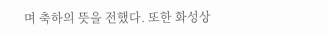며 축하의 뜻을 전했다. 또한 화성상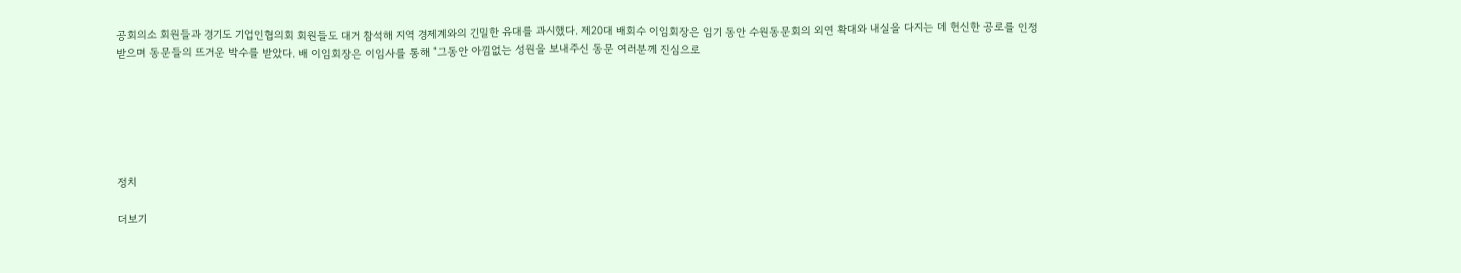공회의소 회원들과 경기도 기업인협의회 회원들도 대거 참석해 지역 경제계와의 긴밀한 유대를 과시했다. 제20대 배회수 이임회장은 임기 동안 수원동문회의 외연 확대와 내실을 다지는 데 헌신한 공로를 인정받으며 동문들의 뜨거운 박수를 받았다. 배 이임회장은 이임사를 통해 "그동안 아낌없는 성원을 보내주신 동문 여러분께 진심으로






정치

더보기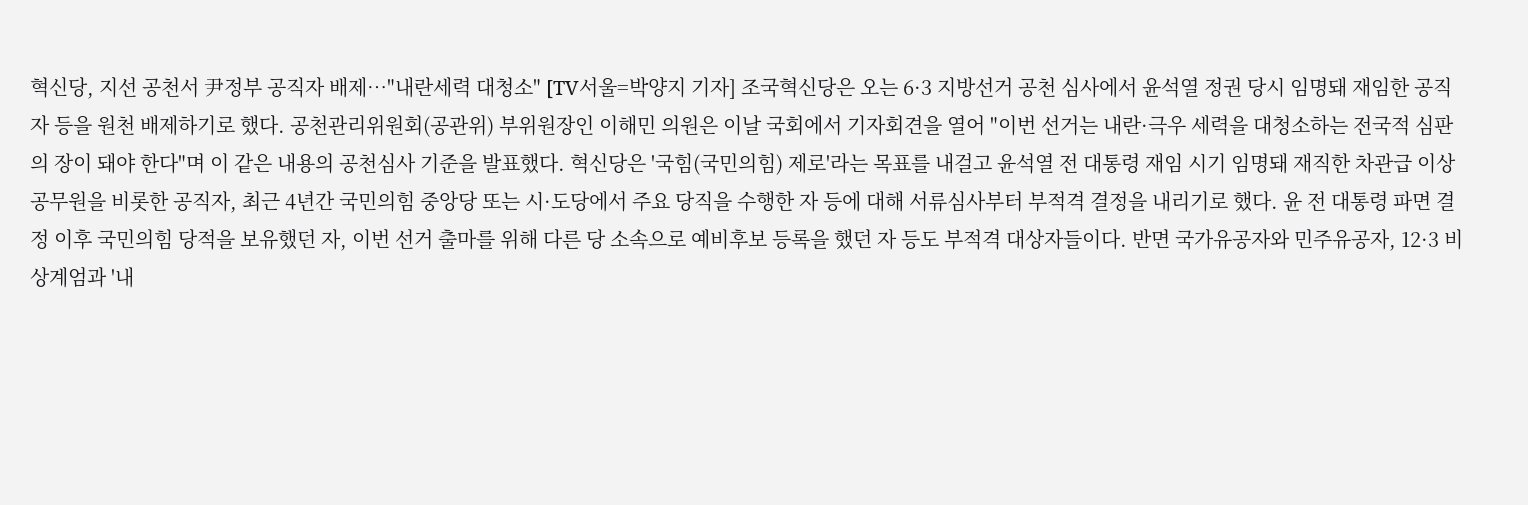혁신당, 지선 공천서 尹정부 공직자 배제…"내란세력 대청소" [TV서울=박양지 기자] 조국혁신당은 오는 6·3 지방선거 공천 심사에서 윤석열 정권 당시 임명돼 재임한 공직자 등을 원천 배제하기로 했다. 공천관리위원회(공관위) 부위원장인 이해민 의원은 이날 국회에서 기자회견을 열어 "이번 선거는 내란·극우 세력을 대청소하는 전국적 심판의 장이 돼야 한다"며 이 같은 내용의 공천심사 기준을 발표했다. 혁신당은 '국힘(국민의힘) 제로'라는 목표를 내걸고 윤석열 전 대통령 재임 시기 임명돼 재직한 차관급 이상 공무원을 비롯한 공직자, 최근 4년간 국민의힘 중앙당 또는 시·도당에서 주요 당직을 수행한 자 등에 대해 서류심사부터 부적격 결정을 내리기로 했다. 윤 전 대통령 파면 결정 이후 국민의힘 당적을 보유했던 자, 이번 선거 출마를 위해 다른 당 소속으로 예비후보 등록을 했던 자 등도 부적격 대상자들이다. 반면 국가유공자와 민주유공자, 12·3 비상계엄과 '내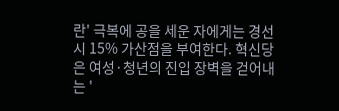란' 극복에 공을 세운 자에게는 경선 시 15% 가산점을 부여한다. 혁신당은 여성·청년의 진입 장벽을 걷어내는 '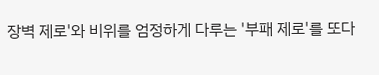장벽 제로'와 비위를 엄정하게 다루는 '부패 제로'를 또다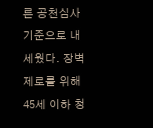른 공천심사 기준으로 내세웠다. 장벽 제로를 위해 45세 이하 청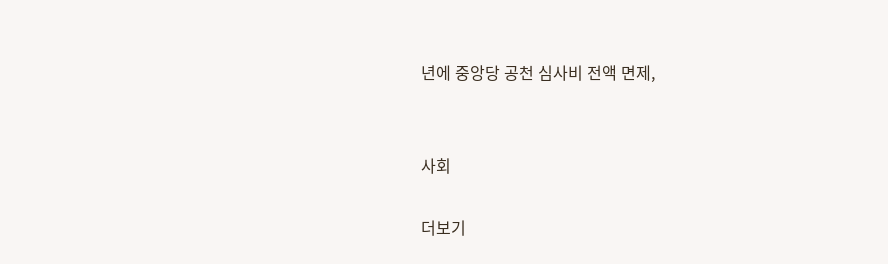년에 중앙당 공천 심사비 전액 면제,


사회

더보기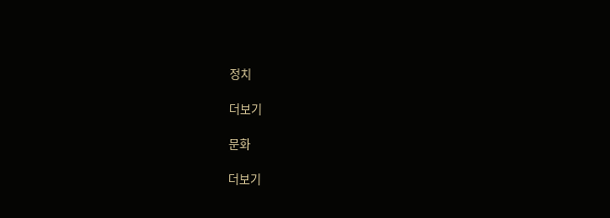정치

더보기

문화

더보기